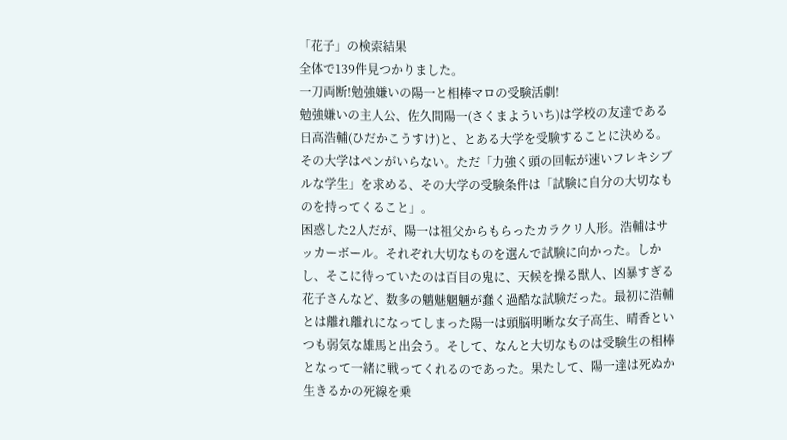「花子」の検索結果
全体で139件見つかりました。
一刀両断!勉強嫌いの陽一と相棒マロの受験活劇!
勉強嫌いの主人公、佐久間陽一(さくまよういち)は学校の友達である日高浩輔(ひだかこうすけ)と、とある大学を受験することに決める。
その大学はペンがいらない。ただ「力強く頭の回転が速いフレキシブルな学生」を求める、その大学の受験条件は「試験に自分の大切なものを持ってくること」。
困惑した2人だが、陽一は祖父からもらったカラクリ人形。浩輔はサッカーボール。それぞれ大切なものを選んで試験に向かった。しかし、そこに待っていたのは百目の鬼に、天候を操る獣人、凶暴すぎる花子さんなど、数多の魑魅魍魎が蠢く過酷な試験だった。最初に浩輔とは離れ離れになってしまった陽一は頭脳明晰な女子高生、晴香といつも弱気な雄馬と出会う。そして、なんと大切なものは受験生の相棒となって一緒に戦ってくれるのであった。果たして、陽一達は死ぬか生きるかの死線を乗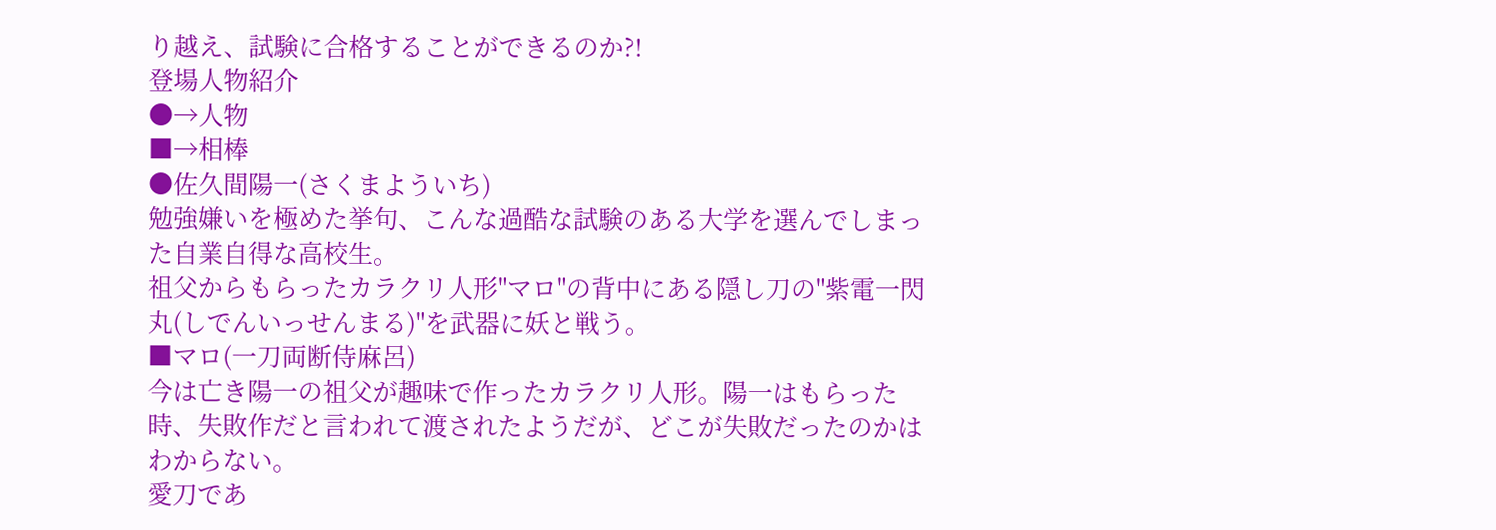り越え、試験に合格することができるのか?!
登場人物紹介
●→人物
■→相棒
●佐久間陽一(さくまよういち)
勉強嫌いを極めた挙句、こんな過酷な試験のある大学を選んでしまった自業自得な高校生。
祖父からもらったカラクリ人形"マロ"の背中にある隠し刀の"紫電一閃丸(しでんいっせんまる)"を武器に妖と戦う。
■マロ(一刀両断侍麻呂)
今は亡き陽一の祖父が趣味で作ったカラクリ人形。陽一はもらった時、失敗作だと言われて渡されたようだが、どこが失敗だったのかはわからない。
愛刀であ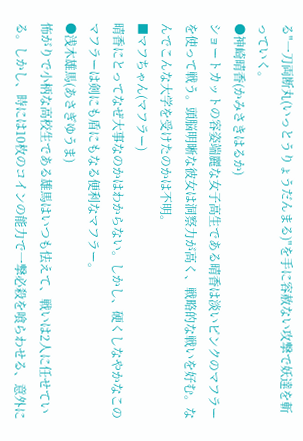る"一刀両断丸(いっとうりょうだんまる)"を手に容赦ない攻撃で妖達を斬っていく。
●神崎晴香(かみさきはるか)
ショートカットの容姿端麗な女子高生である晴香は淡いピンクのマフラーを使って戦う。頭脳明晰な彼女は洞察力が高く、戦略的な戦いを好む。なんでこんな大学を受けたのかは不明。
■マフちゃん(マフラー)
晴香にとってなぜ大事なのかはわからない。しかし、硬くしなやかなこのマフラーは剣にも盾にもなる便利なマフラー。
●浅木雄馬(あさぎゆうま)
怖がりで小柄な高校生である雄馬はいつも怯えて、戦いは2人に任せている。しかし、時には10枚のコインの能力で一撃必殺を喰らわせる、意外に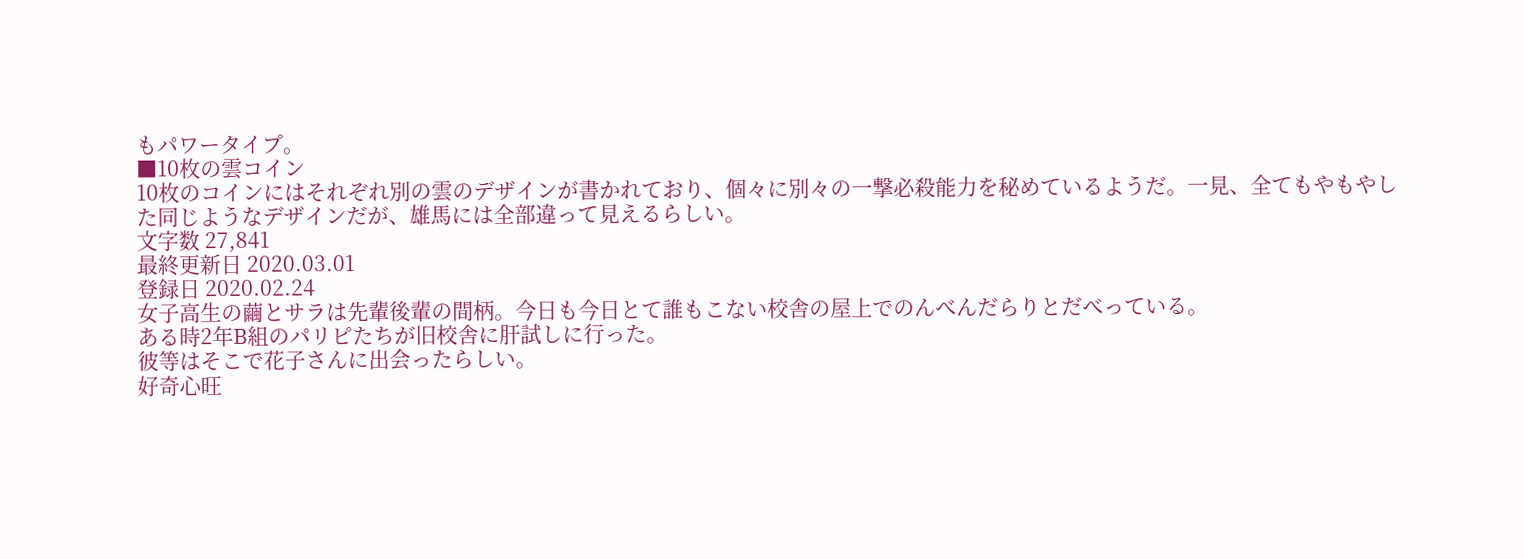もパワータイプ。
■10枚の雲コイン
10枚のコインにはそれぞれ別の雲のデザインが書かれており、個々に別々の一撃必殺能力を秘めているようだ。一見、全てもやもやした同じようなデザインだが、雄馬には全部違って見えるらしい。
文字数 27,841
最終更新日 2020.03.01
登録日 2020.02.24
女子高生の繭とサラは先輩後輩の間柄。今日も今日とて誰もこない校舎の屋上でのんべんだらりとだべっている。
ある時2年B組のパリピたちが旧校舎に肝試しに行った。
彼等はそこで花子さんに出会ったらしい。
好奇心旺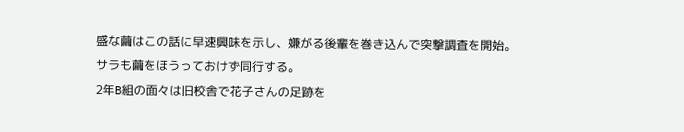盛な繭はこの話に早速興味を示し、嫌がる後輩を巻き込んで突撃調査を開始。
サラも繭をほうっておけず同行する。
2年B組の面々は旧校舎で花子さんの足跡を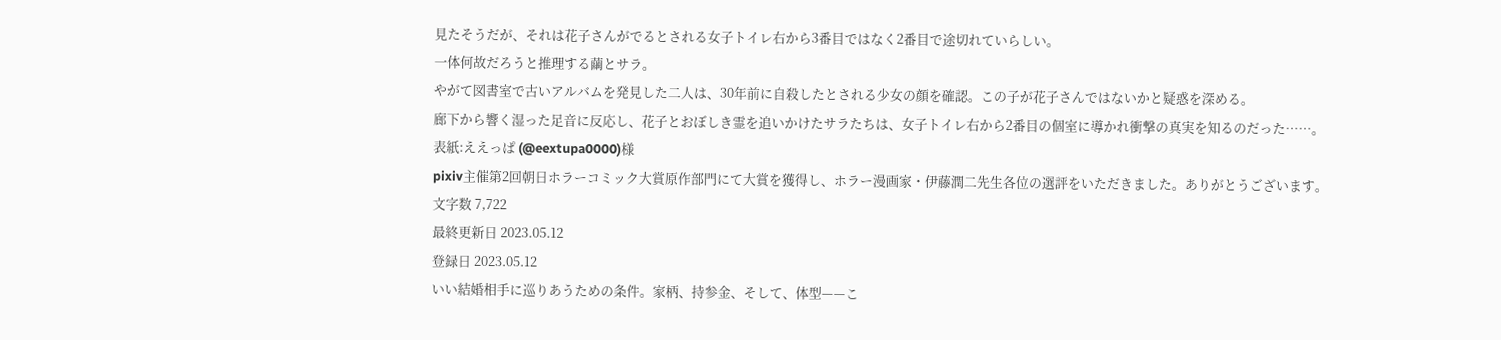見たそうだが、それは花子さんがでるとされる女子トイレ右から3番目ではなく2番目で途切れていらしい。
一体何故だろうと推理する繭とサラ。
やがて図書室で古いアルバムを発見した二人は、30年前に自殺したとされる少女の顔を確認。この子が花子さんではないかと疑惑を深める。
廊下から響く湿った足音に反応し、花子とおぼしき霊を追いかけたサラたちは、女子トイレ右から2番目の個室に導かれ衝撃の真実を知るのだった……。
表紙:ええっぱ (@eextupa0000)様
pixiv主催第2回朝日ホラーコミック大賞原作部門にて大賞を獲得し、ホラー漫画家・伊藤潤二先生各位の選評をいただきました。ありがとうございます。
文字数 7,722
最終更新日 2023.05.12
登録日 2023.05.12
いい結婚相手に巡りあうための条件。家柄、持参金、そして、体型——こ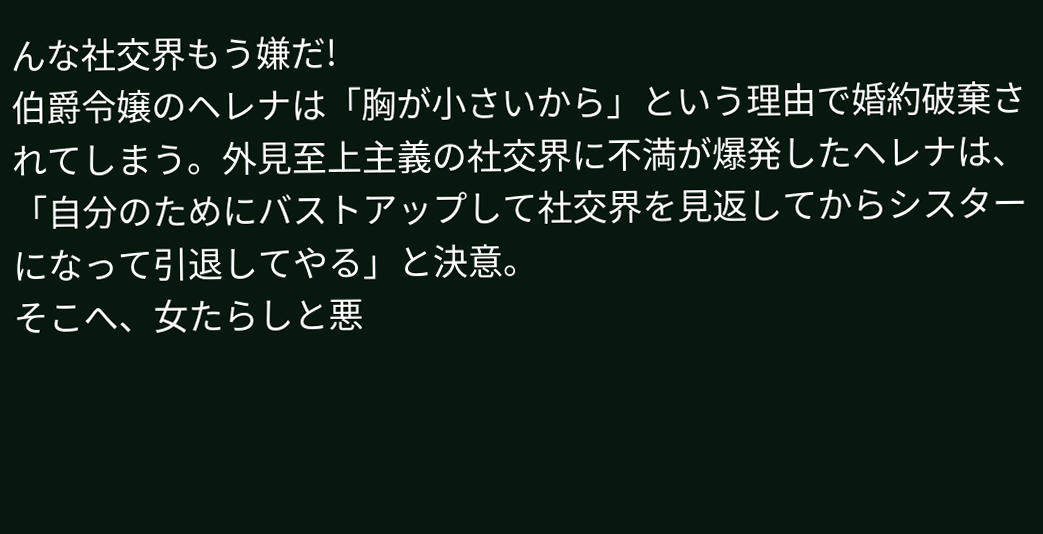んな社交界もう嫌だ!
伯爵令嬢のヘレナは「胸が小さいから」という理由で婚約破棄されてしまう。外見至上主義の社交界に不満が爆発したヘレナは、「自分のためにバストアップして社交界を見返してからシスターになって引退してやる」と決意。
そこへ、女たらしと悪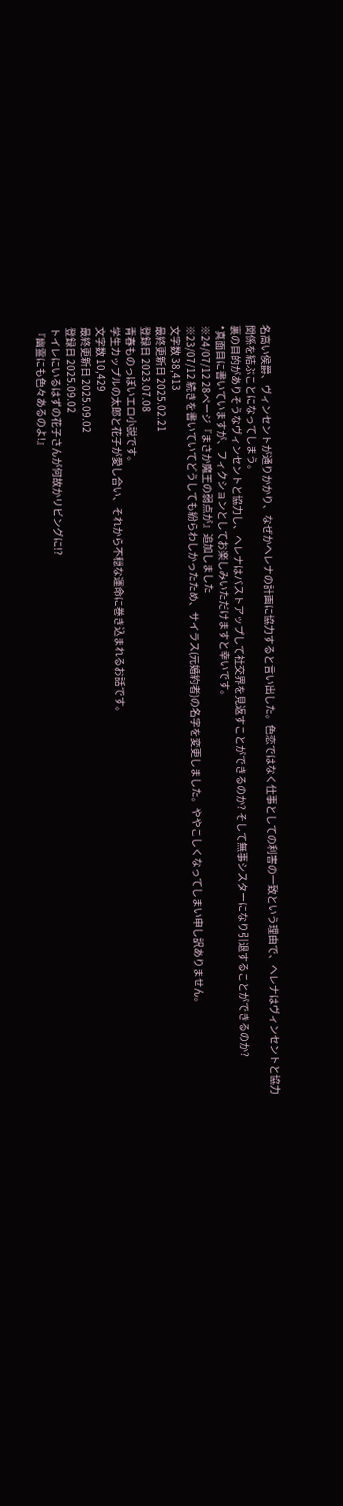名高い侯爵、ヴィンセントが通りかかり、なぜかヘレナの計画に協力すると言い出した。色恋ではなく仕事としての利害の一致という理由で、ヘレナはヴィンセントと協力関係を結ぶことになってしまう。
裏の目的がありそうなヴィンセントと協力し、ヘレナはバストアップして社交界を見返すことができるのか? そして無事シスターになり引退することができるのか?
*真面目に書いていますが、フィクションとしてお楽しみいただけますと幸いです。
※24/07/12 28ページ『まさか魔王の弱点が』追加しました
※23/07/12 続きを書いていてどうしても紛らわしかったため、サイラス(元婚約者)の名字を変更しました。ややこしくなってしまい申し訳ありません。
文字数 38,413
最終更新日 2025.02.21
登録日 2023.07.08
青春ものっぽいエロ小説です。
学生カップルの太郎と花子が愛し合い、それから不穏な運命に巻き込まれるお話です。
文字数 10,429
最終更新日 2025.09.02
登録日 2025.09.02
トイレにいるはずの花子さんが何故かリビングに!?
『幽霊にも色々あるのよ!』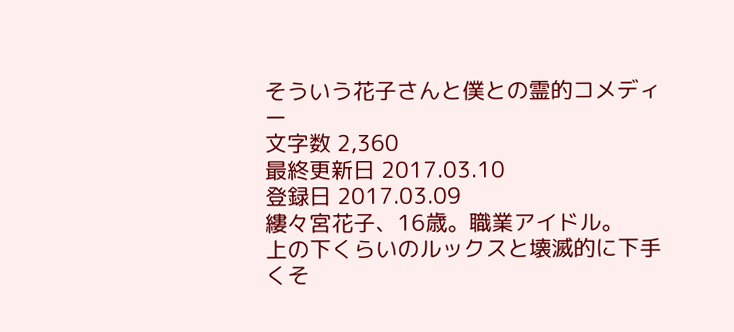そういう花子さんと僕との霊的コメディー
文字数 2,360
最終更新日 2017.03.10
登録日 2017.03.09
縷々宮花子、16歳。職業アイドル。
上の下くらいのルックスと壊滅的に下手くそ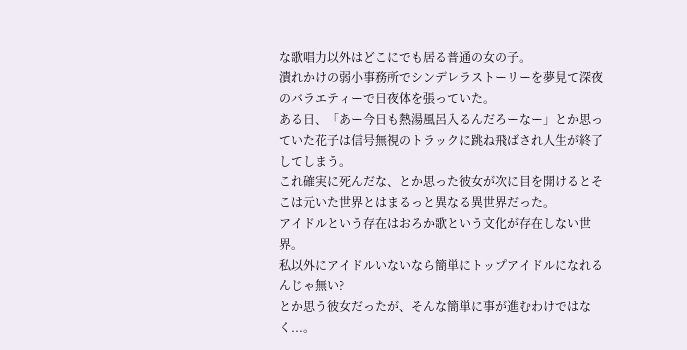な歌唱力以外はどこにでも居る普通の女の子。
潰れかけの弱小事務所でシンデレラストーリーを夢見て深夜のバラエティーで日夜体を張っていた。
ある日、「あー今日も熱湯風呂入るんだろーなー」とか思っていた花子は信号無視のトラックに跳ね飛ばされ人生が終了してしまう。
これ確実に死んだな、とか思った彼女が次に目を開けるとそこは元いた世界とはまるっと異なる異世界だった。
アイドルという存在はおろか歌という文化が存在しない世界。
私以外にアイドルいないなら簡単にトップアイドルになれるんじゃ無い?
とか思う彼女だったが、そんな簡単に事が進むわけではなく...。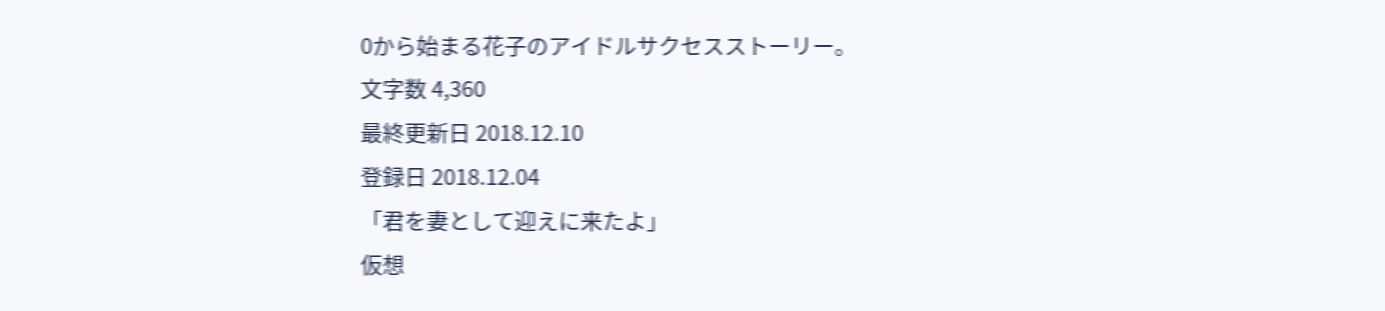0から始まる花子のアイドルサクセスストーリー。
文字数 4,360
最終更新日 2018.12.10
登録日 2018.12.04
「君を妻として迎えに来たよ」
仮想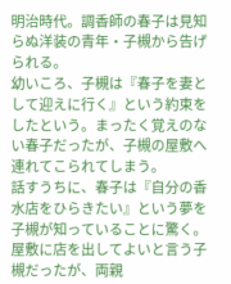明治時代。調香師の春子は見知らぬ洋装の青年・子槻から告げられる。
幼いころ、子槻は『春子を妻として迎えに行く』という約束をしたという。まったく覚えのない春子だったが、子槻の屋敷へ連れてこられてしまう。
話すうちに、春子は『自分の香水店をひらきたい』という夢を子槻が知っていることに驚く。屋敷に店を出してよいと言う子槻だったが、両親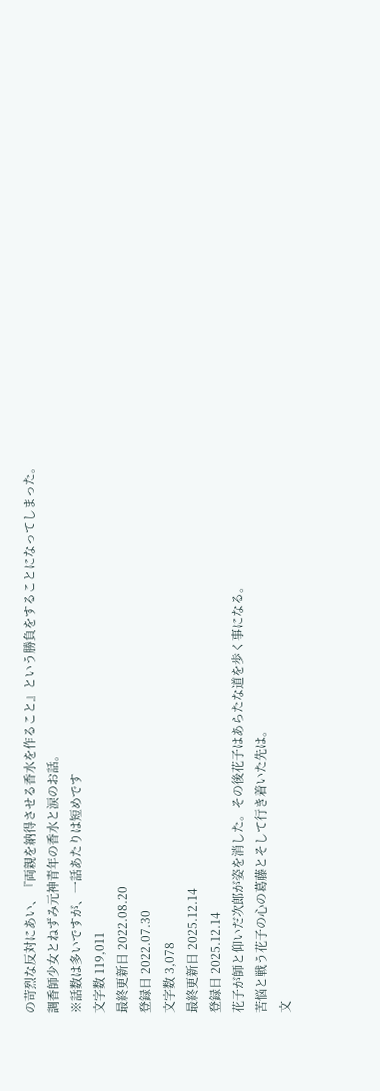の苛烈な反対にあい、『両親を納得させる香水を作ること』という勝負をすることになってしまった。
調香師少女とねずみ元神青年の香水と涙のお話。
※話数は多いですが、一話あたりは短めです
文字数 119,011
最終更新日 2022.08.20
登録日 2022.07.30
文字数 3,078
最終更新日 2025.12.14
登録日 2025.12.14
花子が師と仰いだ次郎が姿を消した。その後花子はあらたな道を歩く事になる。
苦悩と戦う花子の心の葛藤とそして行き着いた先は。
文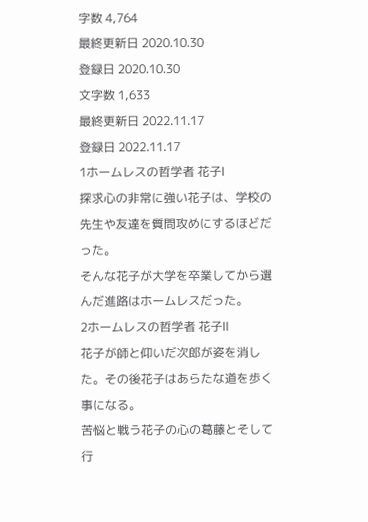字数 4,764
最終更新日 2020.10.30
登録日 2020.10.30
文字数 1,633
最終更新日 2022.11.17
登録日 2022.11.17
1ホームレスの哲学者 花子Ⅰ
探求心の非常に強い花子は、学校の先生や友達を質問攻めにするほどだった。
そんな花子が大学を卒業してから選んだ進路はホームレスだった。
2ホームレスの哲学者 花子Ⅱ
花子が師と仰いだ次郎が姿を消した。その後花子はあらたな道を歩く事になる。
苦悩と戦う花子の心の葛藤とそして行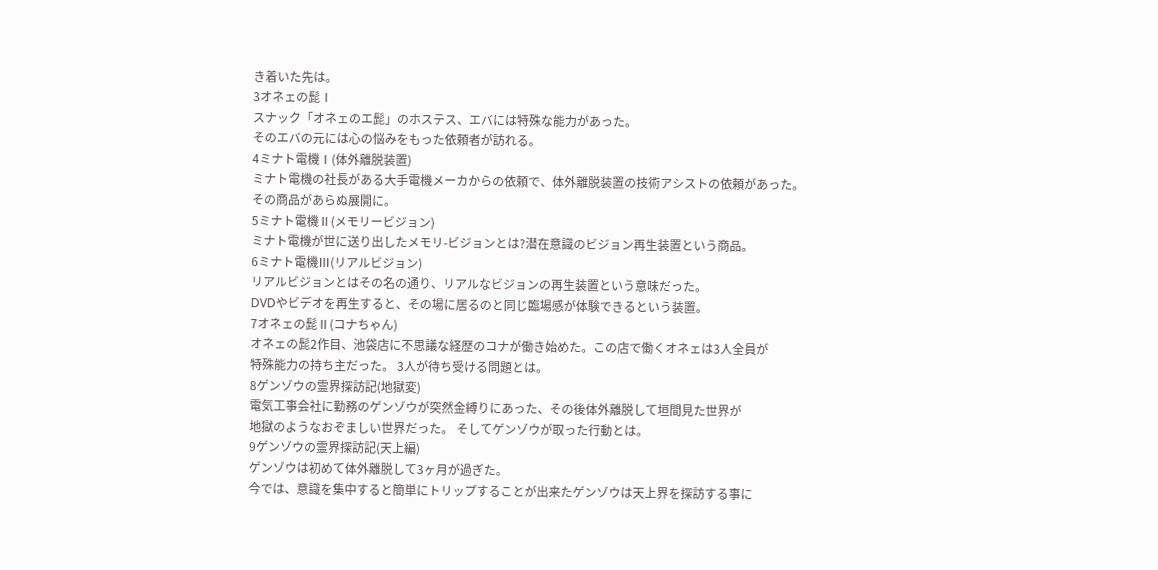き着いた先は。
3オネェの髭Ⅰ
スナック「オネェのエ髭」のホステス、エバには特殊な能力があった。
そのエバの元には心の悩みをもった依頼者が訪れる。
4ミナト電機Ⅰ(体外離脱装置)
ミナト電機の社長がある大手電機メーカからの依頼で、体外離脱装置の技術アシストの依頼があった。
その商品があらぬ展開に。
5ミナト電機Ⅱ(メモリービジョン)
ミナト電機が世に送り出したメモリ-ビジョンとは?潜在意識のビジョン再生装置という商品。
6ミナト電機Ⅲ(リアルビジョン)
リアルビジョンとはその名の通り、リアルなビジョンの再生装置という意味だった。
DVDやビデオを再生すると、その場に居るのと同じ臨場感が体験できるという装置。
7オネェの髭Ⅱ(コナちゃん)
オネェの髭2作目、池袋店に不思議な経歴のコナが働き始めた。この店で働くオネェは3人全員が
特殊能力の持ち主だった。 3人が待ち受ける問題とは。
8ゲンゾウの霊界探訪記(地獄変)
電気工事会社に勤務のゲンゾウが突然金縛りにあった、その後体外離脱して垣間見た世界が
地獄のようなおぞましい世界だった。 そしてゲンゾウが取った行動とは。
9ゲンゾウの霊界探訪記(天上編)
ゲンゾウは初めて体外離脱して3ヶ月が過ぎた。
今では、意識を集中すると簡単にトリップすることが出来たゲンゾウは天上界を探訪する事に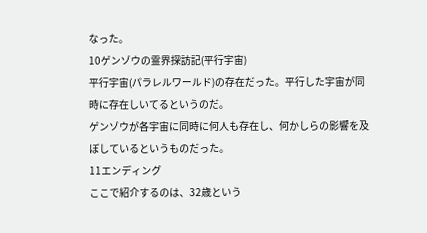なった。
10ゲンゾウの霊界探訪記(平行宇宙)
平行宇宙(パラレルワールド)の存在だった。平行した宇宙が同時に存在しいてるというのだ。
ゲンゾウが各宇宙に同時に何人も存在し、何かしらの影響を及ぼしているというものだった。
11エンディング
ここで紹介するのは、32歳という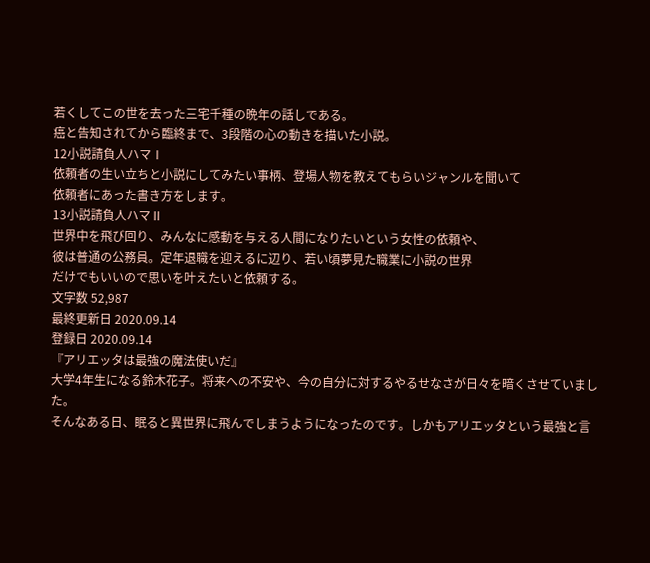若くしてこの世を去った三宅千種の晩年の話しである。
癌と告知されてから臨終まで、3段階の心の動きを描いた小説。
12小説請負人ハマⅠ
依頼者の生い立ちと小説にしてみたい事柄、登場人物を教えてもらいジャンルを聞いて
依頼者にあった書き方をします。
13小説請負人ハマⅡ
世界中を飛び回り、みんなに感動を与える人間になりたいという女性の依頼や、
彼は普通の公務員。定年退職を迎えるに辺り、若い頃夢見た職業に小説の世界
だけでもいいので思いを叶えたいと依頼する。
文字数 52,987
最終更新日 2020.09.14
登録日 2020.09.14
『アリエッタは最強の魔法使いだ』
大学4年生になる鈴木花子。将来への不安や、今の自分に対するやるせなさが日々を暗くさせていました。
そんなある日、眠ると異世界に飛んでしまうようになったのです。しかもアリエッタという最強と言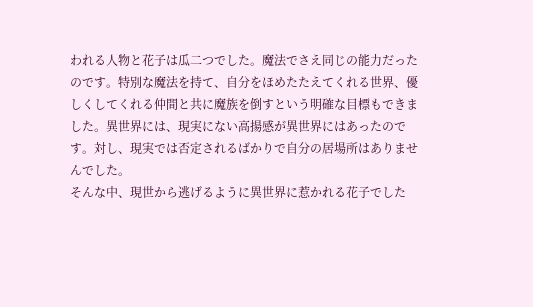われる人物と花子は瓜二つでした。魔法でさえ同じの能力だったのです。特別な魔法を持て、自分をほめたたえてくれる世界、優しくしてくれる仲間と共に魔族を倒すという明確な目標もできました。異世界には、現実にない高揚感が異世界にはあったのです。対し、現実では否定されるばかりで自分の居場所はありませんでした。
そんな中、現世から逃げるように異世界に惹かれる花子でした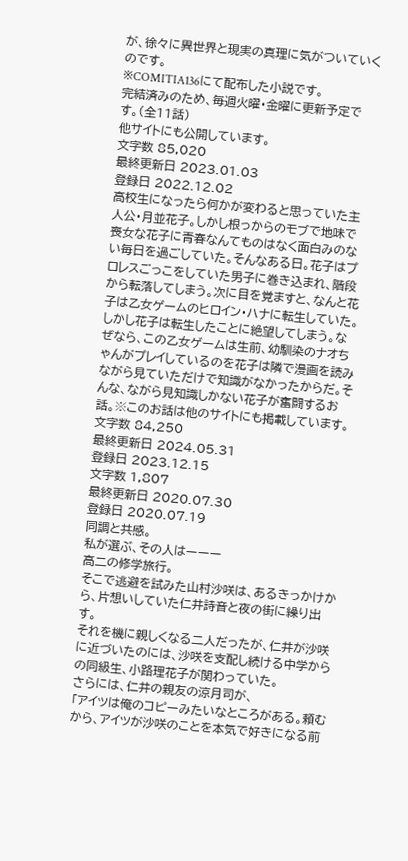が、徐々に異世界と現実の真理に気がついていくのです。
※COMITIA136にて配布した小説です。
完結済みのため、毎週火曜・金曜に更新予定です。(全11話)
他サイトにも公開しています。
文字数 85,020
最終更新日 2023.01.03
登録日 2022.12.02
高校生になったら何かが変わると思っていた主人公・月並花子。しかし根っからのモブで地味で喪女な花子に青春なんてものはなく面白みのない毎日を過ごしていた。そんなある日。花子はプロレスごっこをしていた男子に巻き込まれ、階段から転落してしまう。次に目を覚ますと、なんと花子は乙女ゲームのヒロイン・ハナに転生していた。しかし花子は転生したことに絶望してしまう。なぜなら、この乙女ゲームは生前、幼馴染のナオちゃんがプレイしているのを花子は隣で漫画を読みながら見ていただけで知識がなかったからだ。そんな、ながら見知識しかない花子が奮闘するお話。※このお話は他のサイトにも掲載しています。
文字数 84,250
最終更新日 2024.05.31
登録日 2023.12.15
文字数 1,807
最終更新日 2020.07.30
登録日 2020.07.19
同調と共感。
私が選ぶ、その人はーーー
高二の修学旅行。
そこで逃避を試みた山村沙咲は、あるきっかけから、片想いしていた仁井詩音と夜の街に繰り出す。
それを機に親しくなる二人だったが、仁井が沙咲に近づいたのには、沙咲を支配し続ける中学からの同級生、小路理花子が関わっていた。
さらには、仁井の親友の涼月司が、
「アイツは俺のコピーみたいなところがある。頼むから、アイツが沙咲のことを本気で好きになる前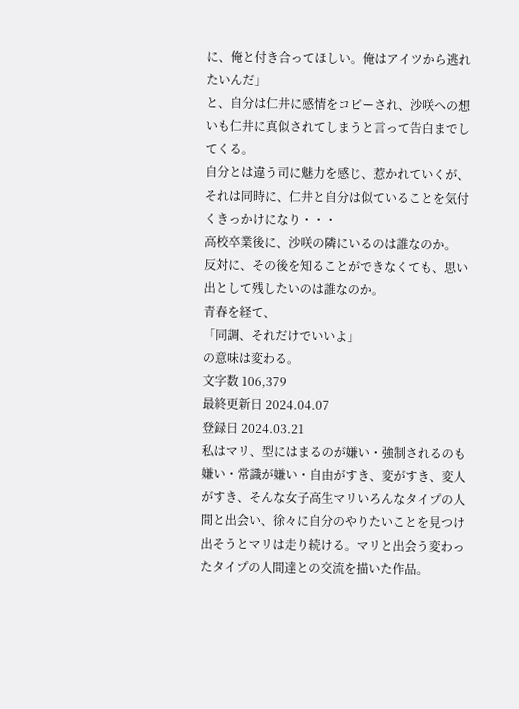に、俺と付き合ってほしい。俺はアイツから逃れたいんだ」
と、自分は仁井に感情をコピーされ、沙咲への想いも仁井に真似されてしまうと言って告白までしてくる。
自分とは違う司に魅力を感じ、惹かれていくが、それは同時に、仁井と自分は似ていることを気付くきっかけになり・・・
高校卒業後に、沙咲の隣にいるのは誰なのか。
反対に、その後を知ることができなくても、思い出として残したいのは誰なのか。
青春を経て、
「同調、それだけでいいよ」
の意味は変わる。
文字数 106,379
最終更新日 2024.04.07
登録日 2024.03.21
私はマリ、型にはまるのが嫌い・強制されるのも嫌い・常識が嫌い・自由がすき、変がすき、変人がすき、そんな女子高生マリいろんなタイプの人間と出会い、徐々に自分のやりたいことを見つけ出そうとマリは走り続ける。マリと出会う変わったタイプの人間達との交流を描いた作品。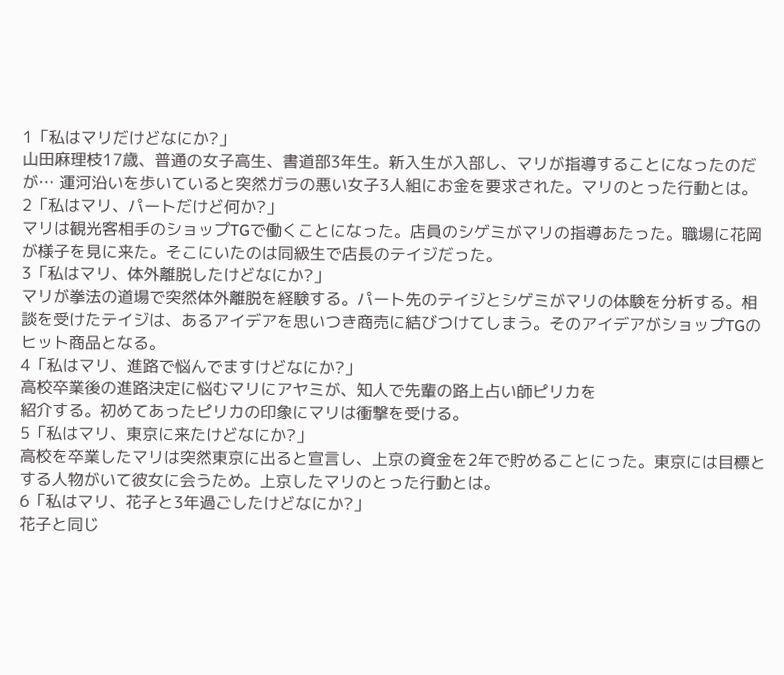1「私はマリだけどなにか?」
山田麻理枝17歳、普通の女子高生、書道部3年生。新入生が入部し、マリが指導することになったのだが… 運河沿いを歩いていると突然ガラの悪い女子3人組にお金を要求された。マリのとった行動とは。
2「私はマリ、パートだけど何か?」
マリは観光客相手のショップTGで働くことになった。店員のシゲミがマリの指導あたった。職場に花岡が様子を見に来た。そこにいたのは同級生で店長のテイジだった。
3「私はマリ、体外離脱したけどなにか?」
マリが拳法の道場で突然体外離脱を経験する。パート先のテイジとシゲミがマリの体験を分析する。相談を受けたテイジは、あるアイデアを思いつき商売に結びつけてしまう。そのアイデアがショップTGのヒット商品となる。
4「私はマリ、進路で悩んでますけどなにか?」
高校卒業後の進路決定に悩むマリにアヤミが、知人で先輩の路上占い師ピリカを
紹介する。初めてあったピリカの印象にマリは衝撃を受ける。
5「私はマリ、東京に来たけどなにか?」
高校を卒業したマリは突然東京に出ると宣言し、上京の資金を2年で貯めることにった。東京には目標とする人物がいて彼女に会うため。上京したマリのとった行動とは。
6「私はマリ、花子と3年過ごしたけどなにか?」
花子と同じ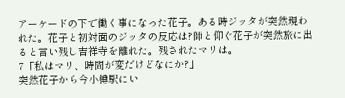アーケードの下で働く事になった花子。ある時ジッタが突然現われた。花子と初対面のジッタの反応は?師と仰ぐ花子が突然旅に出ると言い残し吉祥寺を離れた。残されたマリは。
7「私はマリ、時間が変だけどなにか?」
突然花子から今小樽駅にい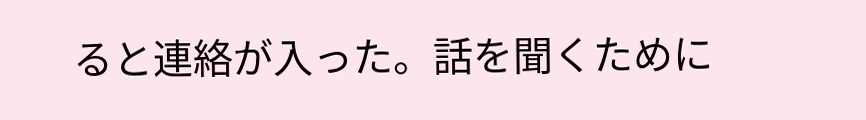ると連絡が入った。話を聞くために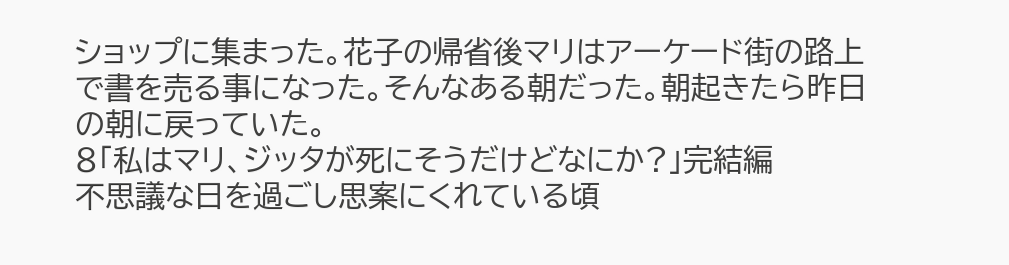ショップに集まった。花子の帰省後マリはアーケード街の路上で書を売る事になった。そんなある朝だった。朝起きたら昨日の朝に戻っていた。
8「私はマリ、ジッタが死にそうだけどなにか?」完結編
不思議な日を過ごし思案にくれている頃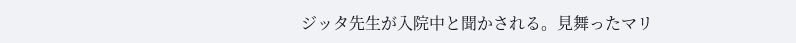ジッタ先生が入院中と聞かされる。見舞ったマリ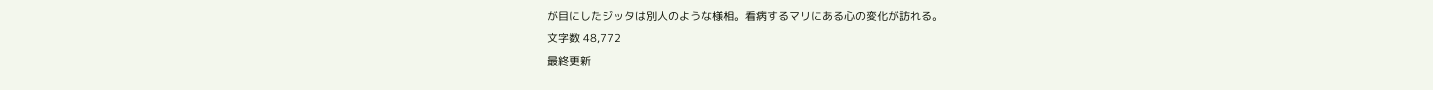が目にしたジッタは別人のような様相。看病するマリにある心の変化が訪れる。
文字数 48,772
最終更新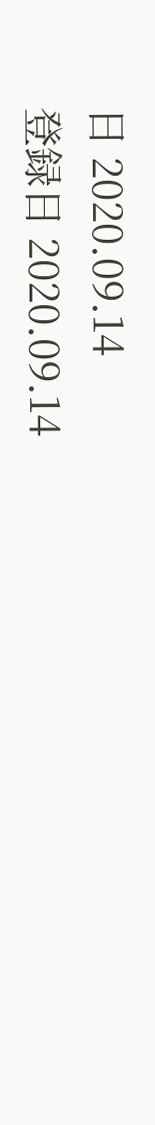日 2020.09.14
登録日 2020.09.14